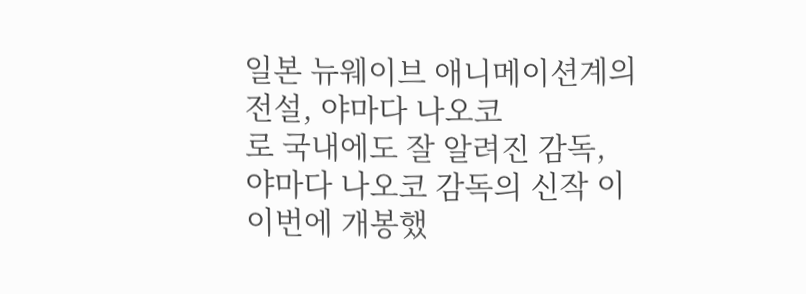일본 뉴웨이브 애니메이션계의 전설, 야마다 나오코
로 국내에도 잘 알려진 감독, 야마다 나오코 감독의 신작 이 이번에 개봉했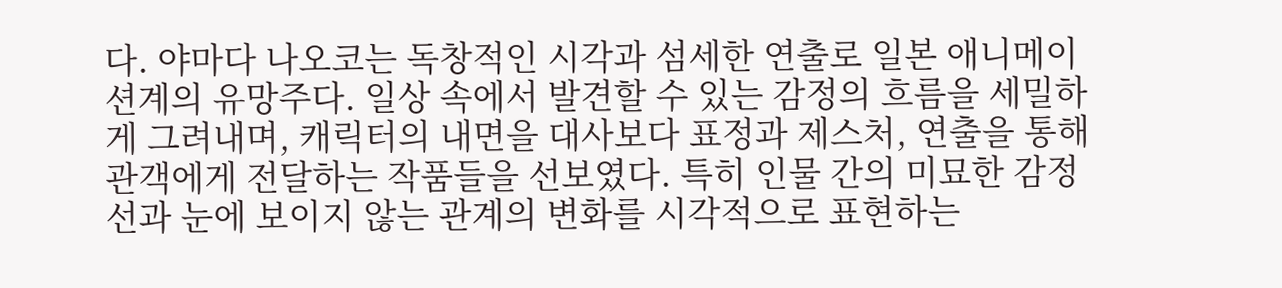다. 야마다 나오코는 독창적인 시각과 섬세한 연출로 일본 애니메이션계의 유망주다. 일상 속에서 발견할 수 있는 감정의 흐름을 세밀하게 그려내며, 캐릭터의 내면을 대사보다 표정과 제스처, 연출을 통해 관객에게 전달하는 작품들을 선보였다. 특히 인물 간의 미묘한 감정선과 눈에 보이지 않는 관계의 변화를 시각적으로 표현하는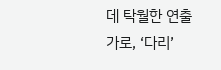데 탁월한 연출가로, ‘다리’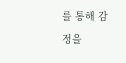를 통해 감정을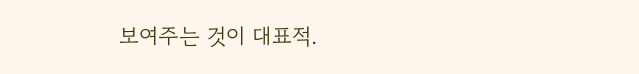보여주는 것이 대표적.